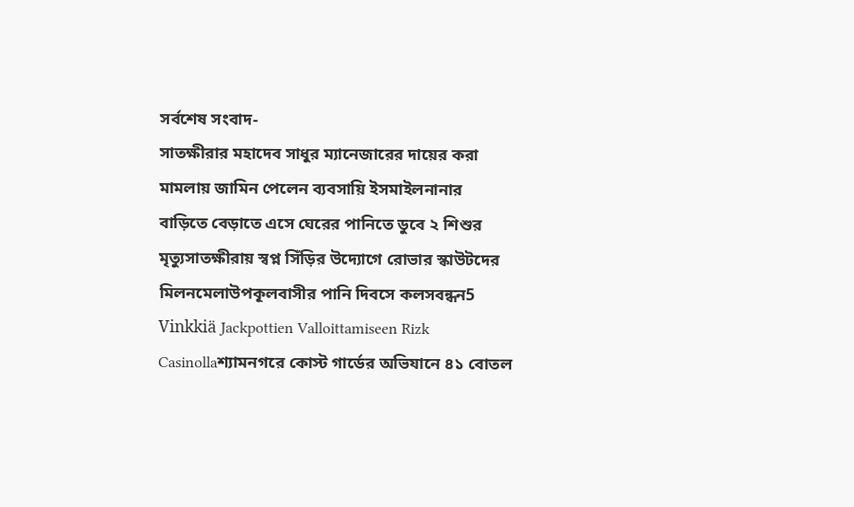সর্বশেষ সংবাদ-
সাতক্ষীরার মহাদেব সাধুর ম্যানেজারের দায়ের করা মামলায় জামিন পেলেন ব্যবসায়ি ইসমাইলনানার বাড়িতে বেড়াতে এসে ঘেরের পানিতে ডুবে ২ শিশুর মৃত্যুসাতক্ষীরায় স্বপ্ন সিঁড়ির উদ্যোগে রোভার স্কাউটদের মিলনমেলাউপকূলবাসীর পানি দিবসে কলসবন্ধন5 Vinkkiä Jackpottien Valloittamiseen Rizk Casinollaশ্যামনগরে কোস্ট গার্ডের অভিযানে ৪১ বোতল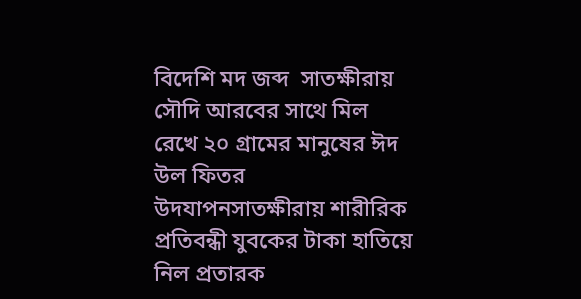বিদেশি মদ জব্দ  সাতক্ষীরায় সৌদি আরবের সাথে মিল রেখে ২০ গ্রামের মানুষের ঈদ উল ফিতর উদযাপনসাতক্ষীরায় শারীরিক প্রতিবন্ধী যুবকের টাকা হাতিয়ে নিল প্রতারক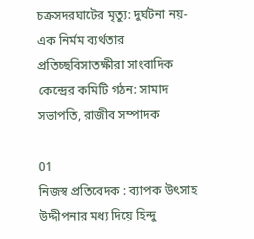চক্রসদরঘাটের মৃত্যু: দুর্ঘটনা নয়-এক নির্মম ব্যর্থতার প্রতিচ্ছবিসাতক্ষীরা সাংবাদিক কেন্দ্রের কমিটি গঠন: সামাদ সভাপতি, রাজীব সম্পাদক

01
নিজস্ব প্রতিবেদক : ব্যাপক উৎসাহ উদ্দীপনার মধ্য দিয়ে হিন্দু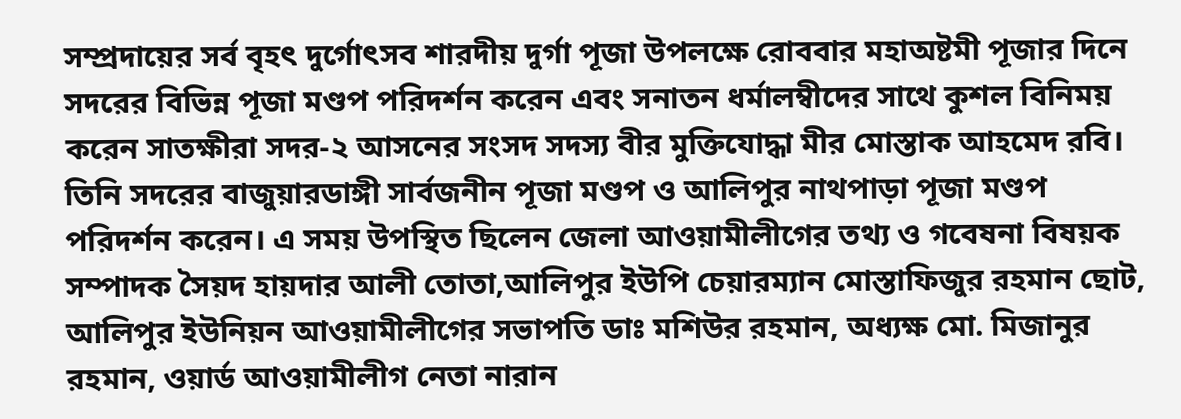সম্প্রদায়ের সর্ব বৃহৎ দুর্গোৎসব শারদীয় দুর্গা পূজা উপলক্ষে রোববার মহাঅষ্টমী পূজার দিনে সদরের বিভিন্ন পূজা মণ্ডপ পরিদর্শন করেন এবং সনাতন ধর্মালম্বীদের সাথে কুশল বিনিময় করেন সাতক্ষীরা সদর-২ আসনের সংসদ সদস্য বীর মুক্তিযোদ্ধা মীর মোস্তাক আহমেদ রবি। তিনি সদরের বাজুয়ারডাঙ্গী সার্বজনীন পূজা মণ্ডপ ও আলিপুর নাথপাড়া পূজা মণ্ডপ পরিদর্শন করেন। এ সময় উপস্থিত ছিলেন জেলা আওয়ামীলীগের তথ্য ও গবেষনা বিষয়ক সম্পাদক সৈয়দ হায়দার আলী তোতা,আলিপুর ইউপি চেয়ারম্যান মোস্তাফিজুর রহমান ছোট, আলিপুর ইউনিয়ন আওয়ামীলীগের সভাপতি ডাঃ মশিউর রহমান, অধ্যক্ষ মো. মিজানুর রহমান, ওয়ার্ড আওয়ামীলীগ নেতা নারান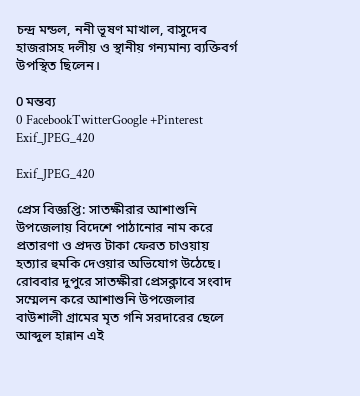চন্দ্র মন্ডল, ননী ভূষণ মাখাল, বাসুদেব হাজরাসহ দলীয় ও স্থানীয় গন্যমান্য ব্যক্তিবর্গ উপস্থিত ছিলেন।

0 মন্তব্য
0 FacebookTwitterGoogle +Pinterest
Exif_JPEG_420

Exif_JPEG_420

প্রেস বিজ্ঞপ্তি: সাতক্ষীরার আশাশুনি উপজেলায় বিদেশে পাঠানোর নাম করে প্রতারণা ও প্রদত্ত টাকা ফেরত চাওয়ায় হত্যার হুমকি দেওয়ার অভিযোগ উঠেছে। রোববার দুপুরে সাতক্ষীরা প্রেসক্লাবে সংবাদ সম্মেলন করে আশাশুনি উপজেলার বাউশালী গ্রামের মৃত গনি সরদারের ছেলে আব্দুল হান্নান এই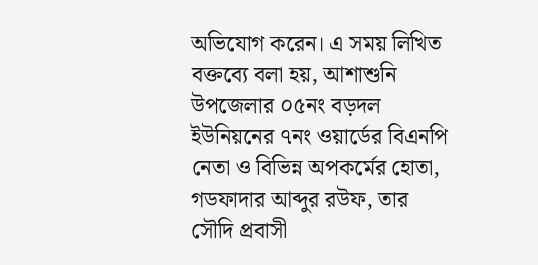অভিযোগ করেন। এ সময় লিখিত বক্তব্যে বলা হয়, আশাশুনি উপজেলার ০৫নং বড়দল ইউনিয়নের ৭নং ওয়ার্ডের বিএনপি নেতা ও বিভিন্ন অপকর্মের হোতা, গডফাদার আব্দুর রউফ, তার সৌদি প্রবাসী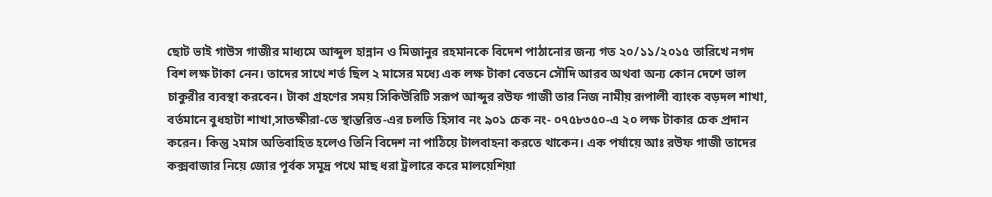ছোট ভাই গাউস গাজীর মাধ্যমে আব্দুল হান্নান ও মিজানুর রহমানকে বিদেশ পাঠানোর জন্য গত ২০/১১/২০১৫ তারিখে নগদ বিশ লক্ষ টাকা নেন। তাদের সাথে শর্ত ছিল ২ মাসের মধ্যে এক লক্ষ টাকা বেতনে সৌদি আরব অথবা অন্য কোন দেশে ভাল চাকুরীর ব্যবস্থা করবেন। টাকা গ্রহণের সময় সিকিউরিটি সরূপ আব্দুর রউফ গাজী তার নিজ নামীয় রূপালী ব্যাংক বড়দল শাখা, বর্তমানে বুধহাটা শাখা,সাতক্ষীরা-তে স্থান্তরিত-এর চলতি হিসাব নং ৯০১ চেক নং- ০৭৫৮৩৫০-এ ২০ লক্ষ টাকার চেক প্রদান করেন। কিন্তু ২মাস অতিবাহিত হলেও তিনি বিদেশ না পাঠিয়ে টালবাহনা করতে থাকেন। এক পর্যায়ে আঃ রউফ গাজী তাদের কক্সবাজার নিয়ে জোর পূর্বক সমূদ্র পথে মাছ ধরা ট্রলারে করে মালয়েশিয়া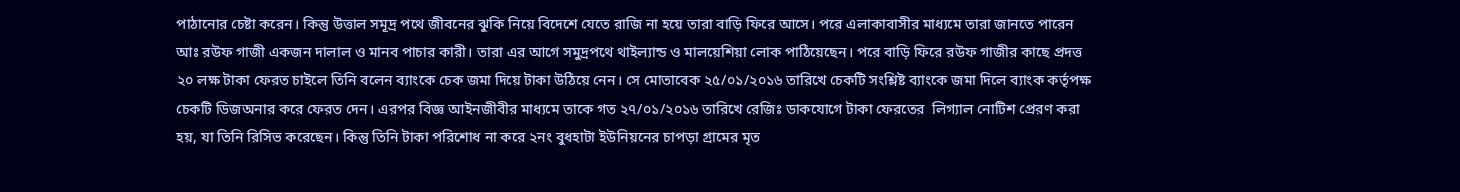পাঠানোর চেষ্টা করেন। কিন্তু উত্তাল সমূদ্র পথে জীবনের ঝুকি নিয়ে বিদেশে যেতে রাজি না হয়ে তারা বাড়ি ফিরে আসে। পরে এলাকাবাসীর মাধ্যমে তারা জানতে পারেন আঃ রউফ গাজী একজন দালাল ও মানব পাচার কারী। তারা এর আগে সমুদ্রপথে থাইল্যান্ড ও মালয়েশিয়া লোক পাঠিয়েছেন। পরে বাড়ি ফিরে রউফ গাজীর কাছে প্রদত্ত ২০ লক্ষ টাকা ফেরত চাইলে তিনি বলেন ব্যাংকে চেক জমা দিয়ে টাকা উঠিয়ে নেন। সে মোতাবেক ২৫/০১/২০১৬ তারিখে চেকটি সংশ্লিষ্ট ব্যাংকে জমা দিলে ব্যাংক কর্তৃপক্ষ চেকটি ডিজঅনার করে ফেরত দেন। এরপর বিজ্ঞ আইনজীবীর মাধ্যমে তাকে গত ২৭/০১/২০১৬ তারিখে রেজিঃ ডাকযোগে টাকা ফেরতের  লিগ্যাল নোটিশ প্রেরণ করা হয়, যা তিনি রিসিভ করেছেন। কিন্তু তিনি টাকা পরিশোধ না করে ২নং বুধহাটা ইউনিয়নের চাপড়া গ্রামের মৃত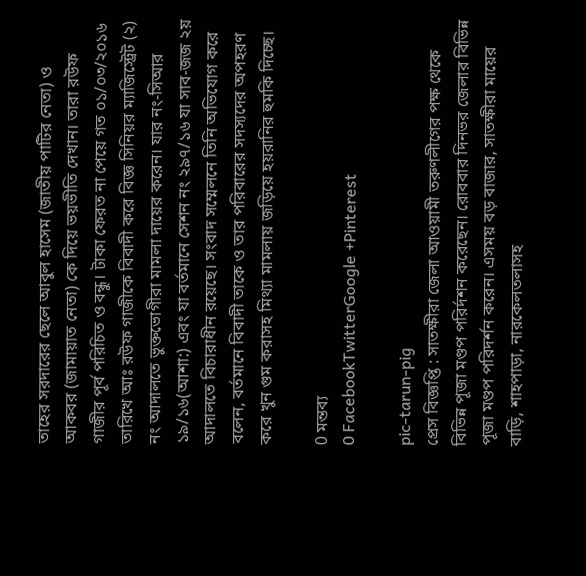তাহের সরদারের ছেলে আবুল হাসেম (জাতীয় পাটির নেতা) ও আকবর (জামায়াত নেতা) কে দিয়ে ভয়ভীতি দেখান। তারা রউফ গাজীর পূর্ব পরিচিত ও বন্ধু। টাকা ফেরত না পেয়ে গত ০১/০৩/২০১৬ তারিখে আঃ রউফ গাজীকে বিবাদী করে বিজ্ঞ সিনিয়র ম্যাজিস্ট্রেট (২) নং আদালতে ভুক্তভোগীরা মামলা দায়ের করেন। যার নং-সিআর ১৯/১৬(আশা:) এবং যা বর্তমানে সেশন নং ২৯৭/১৬ যা সাব-জজ ২য় আদালতে বিচারাধীন রয়েছে। সংবাদ সম্মেলনে তিনি অভিযোগ করে বলেন, বর্তমানে বিবাদী তাকে ও তার পরিবারের সদস্যদের অপহরণ করে খুন গুম করাসহ মিথ্যা মামলায় জড়িয়ে হয়রানির হুমকি দিচ্ছে।

0 মন্তব্য
0 FacebookTwitterGoogle +Pinterest

pic-tarun-pig
প্রেস বিজ্ঞপ্তি : সাতক্ষীরা জেলা আওয়ামী তরুণলীগের পক্ষ থেকে বিভিন্ন পূজা মণ্ডপ পরির্দশন করেছেন। রোববার দিনভর জেলার বিভিন্ন পূজা মণ্ডপ পরিদর্শন করেন। এসময় বড় বাজার, সাতক্ষীরা মায়ের বাড়ি, শাহপাড়া, নারকেলতলাসহ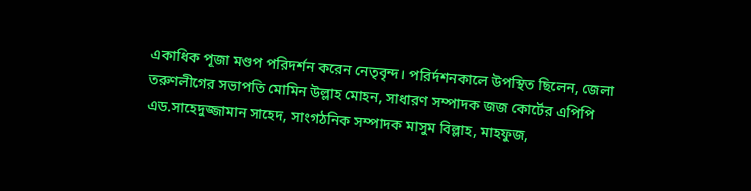একাধিক পূজা মণ্ডপ পরিদর্শন করেন নেতৃবৃন্দ। পরির্দশনকালে উপস্থিত ছিলেন, জেলা তরুণলীগের সভাপতি মোমিন উল্লাহ মোহন, সাধারণ সম্পাদক জজ কোর্টের এপিপি এড.সাহেদুজ্জামান সাহেদ, সাংগঠনিক সম্পাদক মাসুম বিল্লাহ, মাহফুজ,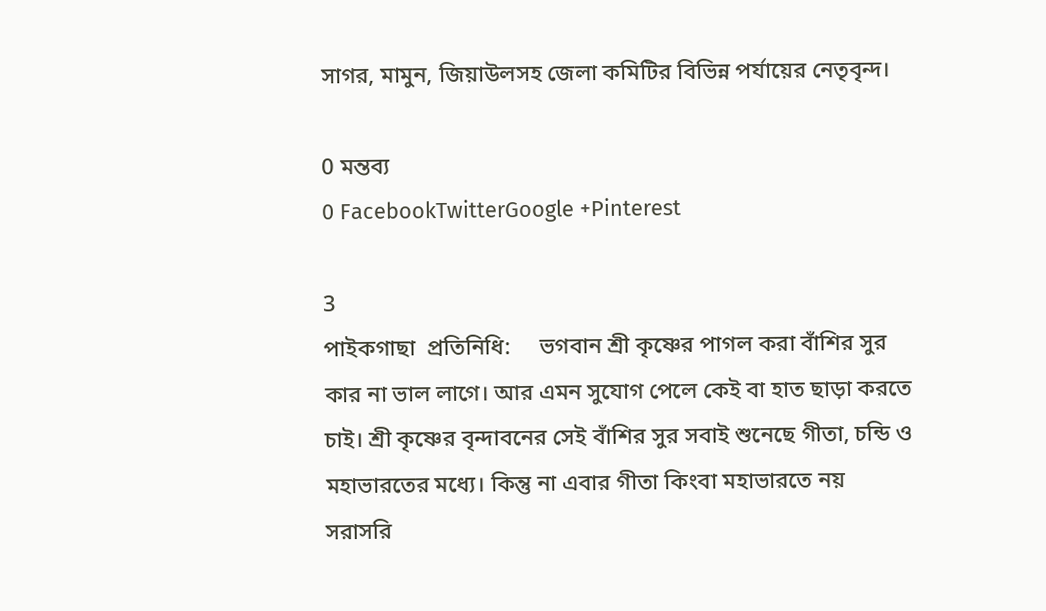সাগর, মামুন, জিয়াউলসহ জেলা কমিটির বিভিন্ন পর্যায়ের নেতৃবৃন্দ।

0 মন্তব্য
0 FacebookTwitterGoogle +Pinterest

3
পাইকগাছা  প্রতিনিধি:     ভগবান শ্রী কৃষ্ণের পাগল করা বাঁশির সুর কার না ভাল লাগে। আর এমন সুযোগ পেলে কেই বা হাত ছাড়া করতে চাই। শ্রী কৃষ্ণের বৃন্দাবনের সেই বাঁশির সুর সবাই শুনেছে গীতা, চন্ডি ও মহাভারতের মধ্যে। কিন্তু না এবার গীতা কিংবা মহাভারতে নয় সরাসরি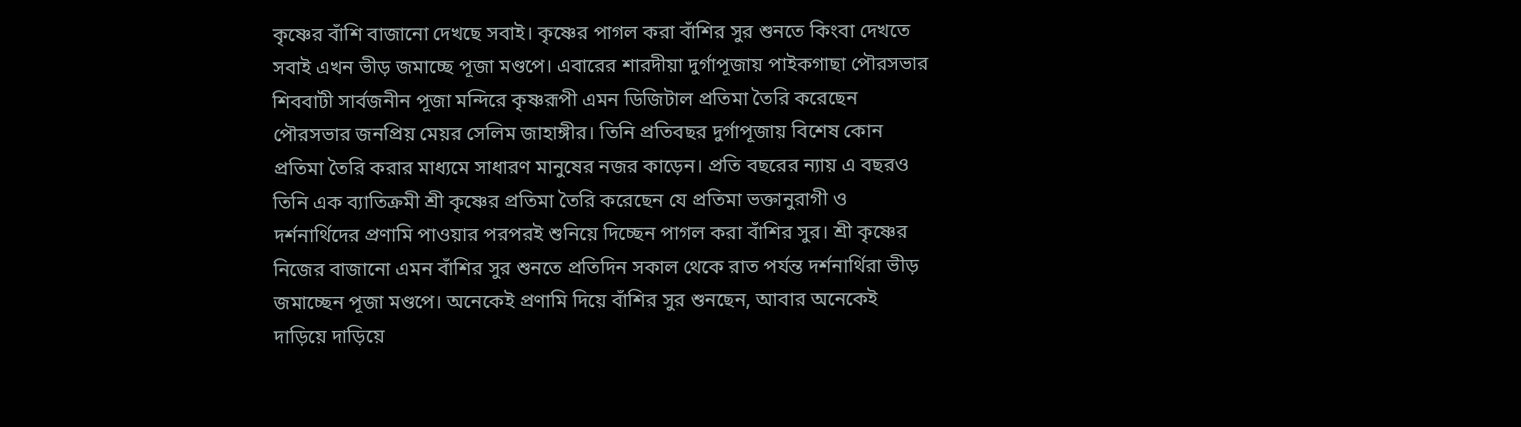কৃষ্ণের বাঁশি বাজানো দেখছে সবাই। কৃষ্ণের পাগল করা বাঁশির সুর শুনতে কিংবা দেখতে সবাই এখন ভীড় জমাচ্ছে পূজা মণ্ডপে। এবারের শারদীয়া দুর্গাপূজায় পাইকগাছা পৌরসভার শিববাটী সার্বজনীন পূজা মন্দিরে কৃষ্ণরূপী এমন ডিজিটাল প্রতিমা তৈরি করেছেন পৌরসভার জনপ্রিয় মেয়র সেলিম জাহাঙ্গীর। তিনি প্রতিবছর দুর্গাপূজায় বিশেষ কোন প্রতিমা তৈরি করার মাধ্যমে সাধারণ মানুষের নজর কাড়েন। প্রতি বছরের ন্যায় এ বছরও তিনি এক ব্যাতিক্রমী শ্রী কৃষ্ণের প্রতিমা তৈরি করেছেন যে প্রতিমা ভক্তানুরাগী ও দর্শনার্থিদের প্রণামি পাওয়ার পরপরই শুনিয়ে দিচ্ছেন পাগল করা বাঁশির সুর। শ্রী কৃষ্ণের নিজের বাজানো এমন বাঁশির সুর শুনতে প্রতিদিন সকাল থেকে রাত পর্যন্ত দর্শনার্থিরা ভীড় জমাচ্ছেন পূজা মণ্ডপে। অনেকেই প্রণামি দিয়ে বাঁশির সুর শুনছেন, আবার অনেকেই দাড়িয়ে দাড়িয়ে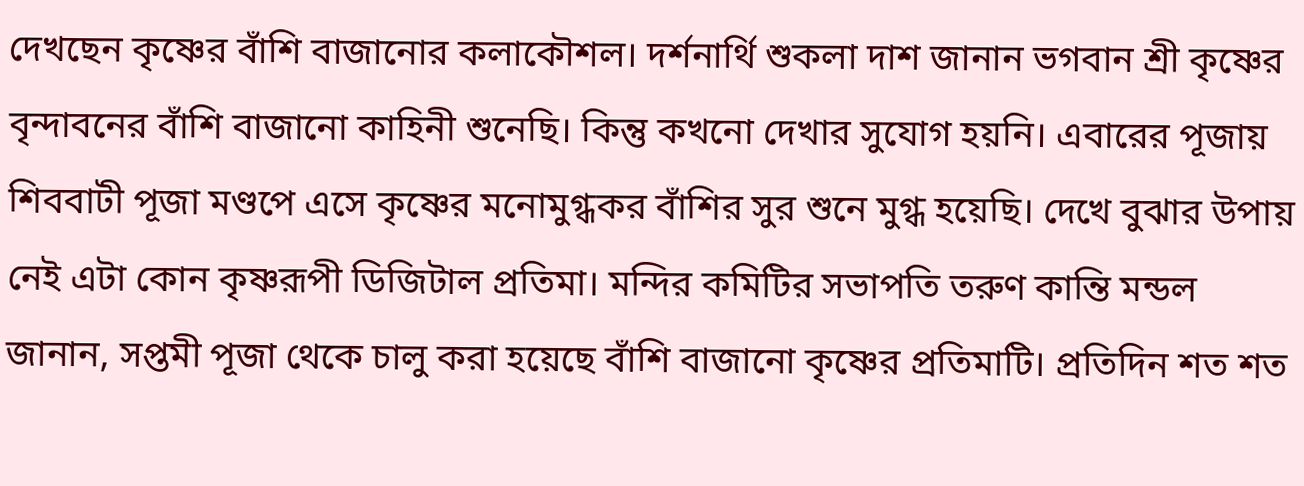দেখছেন কৃষ্ণের বাঁশি বাজানোর কলাকৌশল। দর্শনার্থি শুকলা দাশ জানান ভগবান শ্রী কৃষ্ণের বৃন্দাবনের বাঁশি বাজানো কাহিনী শুনেছি। কিন্তু কখনো দেখার সুযোগ হয়নি। এবারের পূজায় শিববাটী পূজা মণ্ডপে এসে কৃষ্ণের মনোমুগ্ধকর বাঁশির সুর শুনে মুগ্ধ হয়েছি। দেখে বুঝার উপায় নেই এটা কোন কৃষ্ণরূপী ডিজিটাল প্রতিমা। মন্দির কমিটির সভাপতি তরুণ কান্তি মন্ডল জানান, সপ্তমী পূজা থেকে চালু করা হয়েছে বাঁশি বাজানো কৃষ্ণের প্রতিমাটি। প্রতিদিন শত শত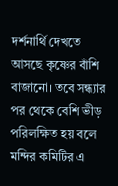দর্শনার্থি দেখতে আসছে কৃষ্ণের বাঁশি বাজানো। তবে সন্ধ্যার পর থেকে বেশি ভীড় পরিলক্ষিত হয় বলে মন্দির কমিটির এ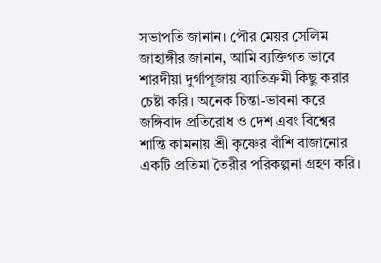সভাপতি জানান। পৌর মেয়র সেলিম জাহাঙ্গীর জানান, আমি ব্যক্তিগত ভাবে শারদীয়া দুর্গাপূজায় ব্যাতিক্রমী কিছু করার চেষ্টা করি। অনেক চিন্তা-ভাবনা করে জঙ্গিবাদ প্রতিরোধ ও দেশ এবং বিশ্বের শান্তি কামনায় শ্রী কৃষ্ণের বাঁশি বাজানোর একটি প্রতিমা তৈরীর পরিকল্পনা গ্রহণ করি।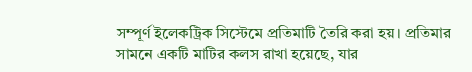সম্পূর্ণ ইলেকট্রিক সিস্টেমে প্রতিমাটি তৈরি করা হয়। প্রতিমার সামনে একটি মাটির কলস রাখা হয়েছে, যার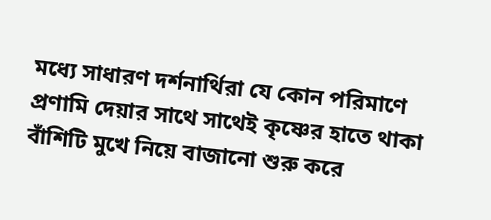মধ্যে সাধারণ দর্শনার্থিরা যে কোন পরিমাণে প্রণামি দেয়ার সাথে সাথেই কৃষ্ণের হাতে থাকা বাঁশিটি মুখে নিয়ে বাজানো শুরু করে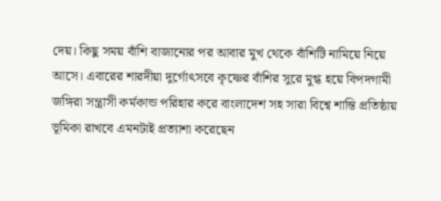দেয়। কিছু সময় বাঁশি বাজানোর পর আবার মুখ থেকে বাঁশিটি নামিয়ে নিয়ে আসে। এবারের শারদীয়া দুর্গোৎসবে কৃষ্ণের বাঁশির সুরে মুগ্ধ হয়ে বিপদগামী জঙ্গিরা সন্ত্রাসী কর্মকান্ড পরিহার করে বাংলাদেশ সহ সারা বিশ্বে শান্তি প্রতিষ্ঠায় ভূমিকা রাখবে এমনটাই প্রত্যাশা করেছেন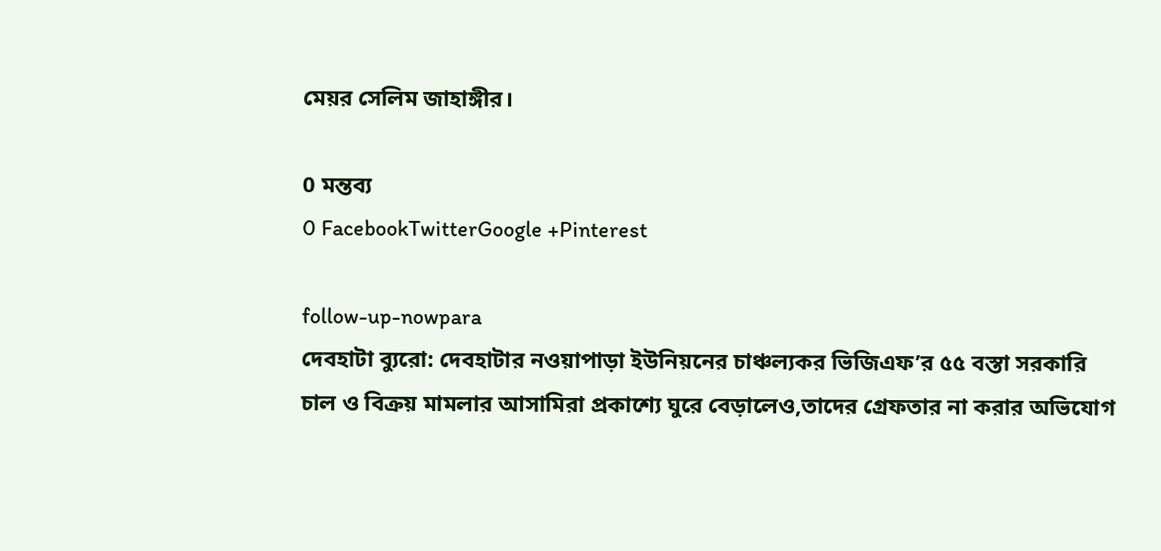মেয়র সেলিম জাহাঙ্গীর।

0 মন্তব্য
0 FacebookTwitterGoogle +Pinterest

follow-up-nowpara
দেবহাটা ব্যুরো: দেবহাটার নওয়াপাড়া ইউনিয়নের চাঞ্চল্যকর ভিজিএফ’র ৫৫ বস্তা সরকারি চাল ও বিক্রয় মামলার আসামিরা প্রকাশ্যে ঘুরে বেড়ালেও,তাদের গ্রেফতার না করার অভিযোগ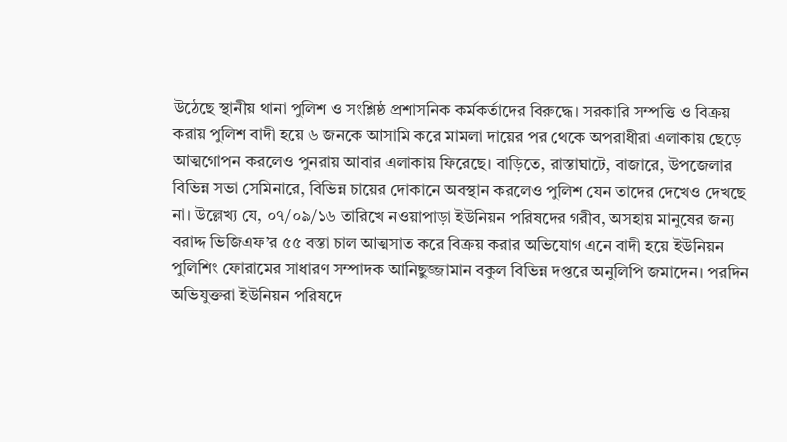উঠেছে স্থানীয় থানা পুলিশ ও সংশ্লিষ্ঠ প্রশাসনিক কর্মকর্তাদের বিরুদ্ধে। সরকারি সম্পত্তি ও বিক্রয় করায় পুলিশ বাদী হয়ে ৬ জনকে আসামি করে মামলা দায়ের পর থেকে অপরাধীরা এলাকায় ছেড়ে আত্মগোপন করলেও পুনরায় আবার এলাকায় ফিরেছে। বাড়িতে, রাস্তাঘাটে, বাজারে, উপজেলার বিভিন্ন সভা সেমিনারে, বিভিন্ন চায়ের দোকানে অবস্থান করলেও পুলিশ যেন তাদের দেখেও দেখছে না। উল্লেখ্য যে, ০৭/০৯/১৬ তারিখে নওয়াপাড়া ইউনিয়ন পরিষদের গরীব, অসহায় মানুষের জন্য বরাদ্দ ভিজিএফ’র ৫৫ বস্তা চাল আত্মসাত করে বিক্রয় করার অভিযোগ এনে বাদী হয়ে ইউনিয়ন পুলিশিং ফোরামের সাধারণ সম্পাদক আনিছুজ্জামান বকুল বিভিন্ন দপ্তরে অনুলিপি জমাদেন। পরদিন অভিযুক্তরা ইউনিয়ন পরিষদে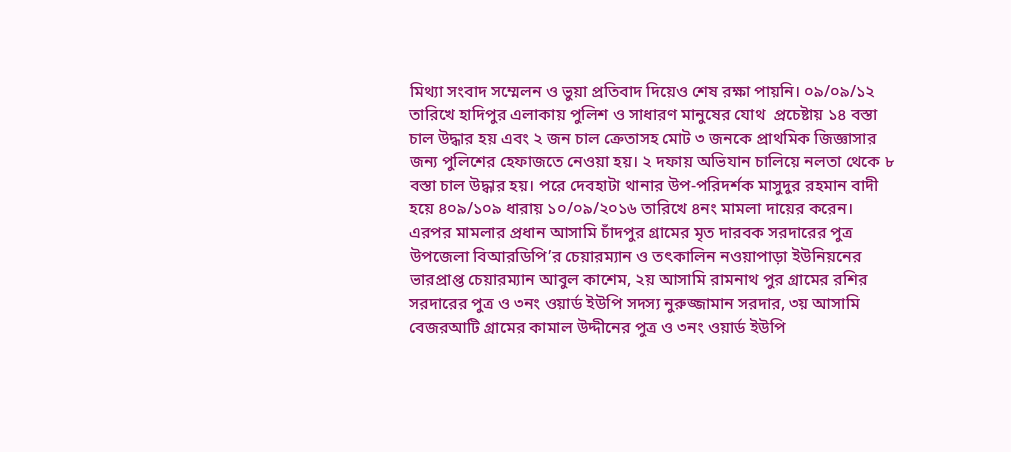মিথ্যা সংবাদ সম্মেলন ও ভুয়া প্রতিবাদ দিয়েও শেষ রক্ষা পায়নি। ০৯/০৯/১২ তারিখে হাদিপুর এলাকায় পুলিশ ও সাধারণ মানুষের যোথ  প্রচেষ্টায় ১৪ বস্তা চাল উদ্ধার হয় এবং ২ জন চাল ক্রেতাসহ মোট ৩ জনকে প্রাথমিক জিজ্ঞাসার জন্য পুলিশের হেফাজতে নেওয়া হয়। ২ দফায় অভিযান চালিয়ে নলতা থেকে ৮ বস্তা চাল উদ্ধার হয়। পরে দেবহাটা থানার উপ-পরিদর্শক মাসুদুর রহমান বাদী হয়ে ৪০৯/১০৯ ধারায় ১০/০৯/২০১৬ তারিখে ৪নং মামলা দায়ের করেন। এরপর মামলার প্রধান আসামি চাঁদপুর গ্রামের মৃত দারবক সরদারের পুত্র উপজেলা বিআরডিপি’র চেয়ারম্যান ও তৎকালিন নওয়াপাড়া ইউনিয়নের ভারপ্রাপ্ত চেয়ারম্যান আবুল কাশেম, ২য় আসামি রামনাথ পুর গ্রামের রশির সরদারের পুত্র ও ৩নং ওয়ার্ড ইউপি সদস্য নুরুজ্জামান সরদার, ৩য় আসামি বেজরআটি গ্রামের কামাল উদ্দীনের পুত্র ও ৩নং ওয়ার্ড ইউপি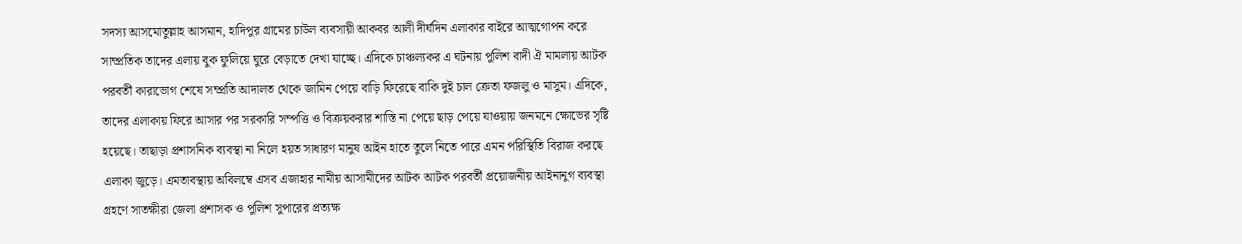সদস্য আসমোতুল্লাহ আসমান, হাদিপুর গ্রামের চাউল ব্যবসায়ী আকবর আলী দীর্ঘদিন এলাকার বাইরে আত্মগোপন করে সাম্প্রতিক তাদের এলায় বুক ফুলিয়ে ঘুরে বেড়াতে দেখা যাচ্ছে। এদিকে চাঞ্চল্যকর এ ঘটনায় পুলিশ বাদী ঐ মামলায় আটক পরবর্তী কারাভোগ শেষে সম্প্রতি আদালত থেকে জামিন পেয়ে বাড়ি ফিরেছে বাকি দুই চাল ক্রেতা ফজলু ও মাসুম। এদিকে, তাদের এলাকায় ফিরে আসার পর সরকারি সম্পত্তি ও বিক্রয়করার শাস্তি না পেয়ে ছাড় পেয়ে যাওয়ায় জনমনে ক্ষোভের সৃষ্টি হয়েছে। তাছাড়া প্রশাসনিক ব্যবস্থা না নিলে হয়ত সাধারণ মানুষ আইন হাতে তুলে নিতে পারে এমন পরিস্থিতি বিরাজ করছে এলাকা জুড়ে। এমতাবস্থায় অবিলম্বে এসব এজাহার নামীয় আসামীদের আটক আটক পরবর্তী প্রয়োজনীয় আইনানুগ ব্যবস্থা গ্রহণে সাতক্ষীরা জেলা প্রশাসক ও পুলিশ সুপারের প্রত্যক্ষ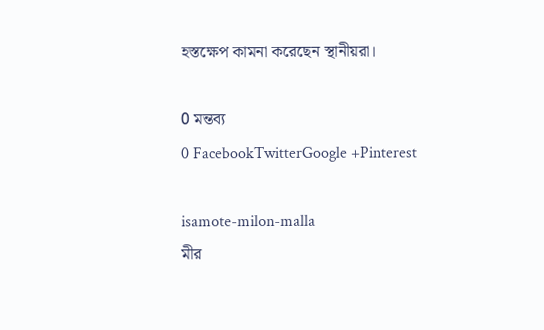হস্তক্ষেপ কামনা করেছেন স্থানীয়রা।

0 মন্তব্য
0 FacebookTwitterGoogle +Pinterest

isamote-milon-malla
মীর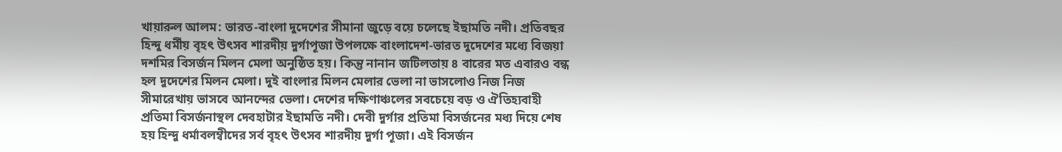খায়ারুল আলম: ভারত-বাংলা দুদেশের সীমানা জুড়ে বয়ে চলেছে ইছামতি নদী। প্রতিবছর হিন্দু ধর্মীয় বৃহৎ উৎসব শারদীয় দুর্গাপূজা উপলক্ষে বাংলাদেশ-ভারত দুদেশের মধ্যে বিজয়া দশমির বিসর্জন মিলন মেলা অনুষ্ঠিত হয়। কিন্তু নানান জটিলতায় ৪ বারের মত এবারও বন্ধ হল দুদেশের মিলন মেলা। দুই বাংলার মিলন মেলার ভেলা না ভাসলোও নিজ নিজ সীমারেখায় ভাসবে আনন্দের ভেলা। দেশের দক্ষিণাঞ্চলের সবচেয়ে বড় ও ঐতিহ্যবাহী প্রতিমা বিসর্জনাস্থল দেবহাটার ইছামতি নদী। দেবী দুর্গার প্রতিমা বিসর্জনের মধ্য দিয়ে শেষ হয় হিন্দু ধর্মাবলম্বীদের সর্ব বৃহৎ উৎসব শারদীয় দুর্গা পূজা। এই বিসর্জন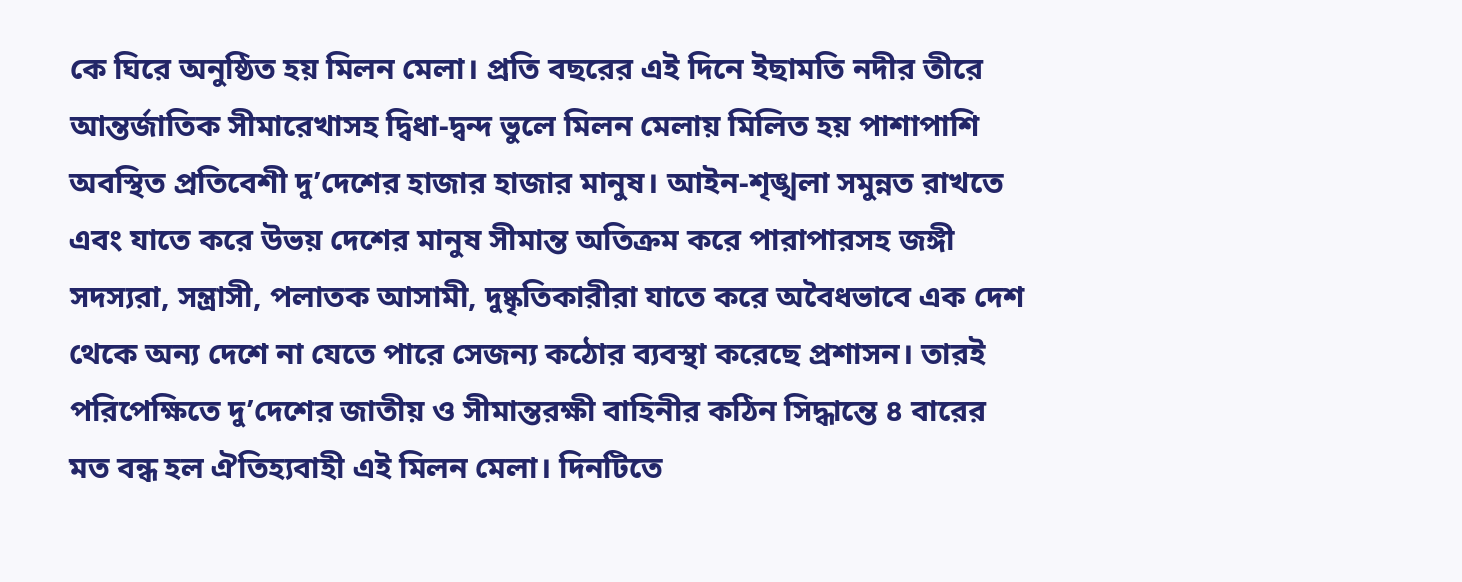কে ঘিরে অনুষ্ঠিত হয় মিলন মেলা। প্রতি বছরের এই দিনে ইছামতি নদীর তীরে আন্তর্জাতিক সীমারেখাসহ দ্বিধা-দ্বন্দ ভুলে মিলন মেলায় মিলিত হয় পাশাপাশি অবস্থিত প্রতিবেশী দু’দেশের হাজার হাজার মানুষ। আইন-শৃঙ্খলা সমুন্নত রাখতে এবং যাতে করে উভয় দেশের মানুষ সীমান্ত অতিক্রম করে পারাপারসহ জঙ্গী সদস্যরা, সন্ত্রাসী, পলাতক আসামী, দুষ্কৃতিকারীরা যাতে করে অবৈধভাবে এক দেশ থেকে অন্য দেশে না যেতে পারে সেজন্য কঠোর ব্যবস্থা করেছে প্রশাসন। তারই পরিপেক্ষিতে দু’দেশের জাতীয় ও সীমান্তরক্ষী বাহিনীর কঠিন সিদ্ধান্তে ৪ বারের মত বন্ধ হল ঐতিহ্যবাহী এই মিলন মেলা। দিনটিতে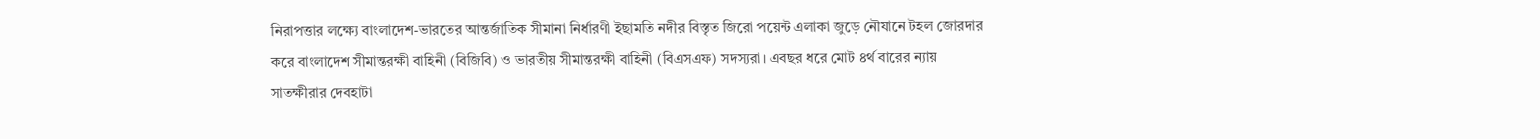নিরাপত্তার লক্ষ্যে বাংলাদেশ-ভারতের আন্তর্জাতিক সীমানা নির্ধারণী ইছামতি নদীর বিস্তৃত জিরো পয়েন্ট এলাকা জুড়ে নৌযানে টহল জোরদার করে বাংলাদেশ সীমান্তরক্ষী বাহিনী (বিজিবি) ও ভারতীয় সীমান্তরক্ষী বাহিনী (বিএসএফ) সদস্যরা। এবছর ধরে মোট ৪র্থ বারের ন্যায় সাতক্ষীরার দেবহাটা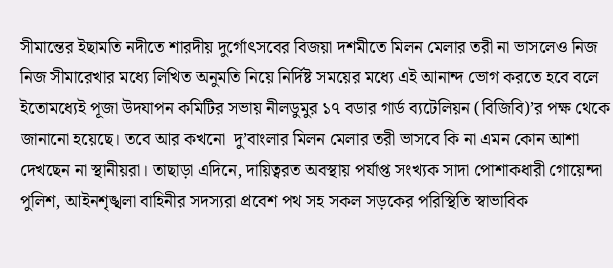সীমান্তের ইছামতি নদীতে শারদীয় দুর্গোৎসবের বিজয়া দশমীতে মিলন মেলার তরী না ভাসলেও নিজ নিজ সীমারেখার মধ্যে লিখিত অনুমতি নিয়ে নির্দিষ্ট সময়ের মধ্যে এই আনান্দ ভোগ করতে হবে বলে ইতোমধ্যেই পূজা উদযাপন কমিটির সভায় নীলডুমুর ১৭ বডার গার্ড ব্যটেলিয়ন (বিজিবি)’র পক্ষ থেকে জানানো হয়েছে। তবে আর কখনো  দু’বাংলার মিলন মেলার তরী ভাসবে কি না এমন কোন আশা দেখছেন না স্থানীয়রা। তাছাড়া এদিনে, দায়িত্বরত অবস্থায় পর্যাপ্ত সংখ্যক সাদা পোশাকধারী গোয়েন্দা পুলিশ, আইনশৃঙ্খলা বাহিনীর সদস্যরা প্রবেশ পথ সহ সকল সড়কের পরিস্থিতি স্বাভাবিক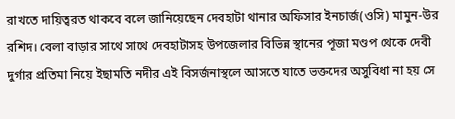রাখতে দায়িত্বরত থাকবে বলে জানিয়েছেন দেবহাটা থানার অফিসার ইনচার্জ(ওসি) মামুন-উর রশিদ। বেলা বাড়ার সাথে সাথে দেবহাটাসহ উপজেলার বিভিন্ন স্থানের পূজা মণ্ডপ থেকে দেবী দুর্গার প্রতিমা নিয়ে ইছামতি নদীর এই বিসর্জনাস্থলে আসতে যাতে ভক্তদের অসুবিধা না হয় সে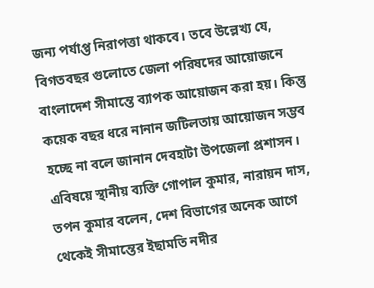জন্য পর্যাপ্ত নিরাপত্তা থাকবে। তবে উল্লেখ্য যে, বিগতবছর গুলোতে জেলা পরিষদের আয়োজনে বাংলাদেশ সীমান্তে ব্যাপক আয়োজন করা হয়। কিন্তু কয়েক বছর ধরে নানান জটিলতায় আয়োজন সম্ভব হচ্ছে না বলে জানান দেবহাটা উপজেলা প্রশাসন। এবিষয়ে স্থানীয় ব্যক্তি গোপাল কুমার, নারায়ন দাস, তপন কুমার বলেন, দেশ বিভাগের অনেক আগে থেকেই সীমান্তের ইছামতি নদীর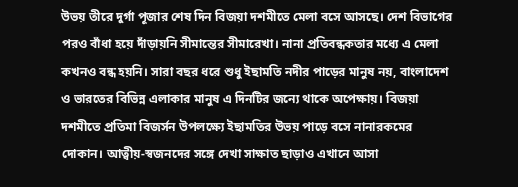উভয় তীরে দুর্গা পূজার শেষ দিন বিজয়া দশমীতে মেলা বসে আসছে। দেশ বিভাগের পরও বাঁধা হয়ে দাঁড়ায়নি সীমান্তের সীমারেখা। নানা প্রতিবন্ধকতার মধ্যে এ মেলা কখনও বন্ধ হয়নি। সারা বছর ধরে শুধু ইছামতি নদীর পাড়ের মানুষ নয়, বাংলাদেশ ও ভারতের বিভিন্ন এলাকার মানুষ এ দিনটির জন্যে থাকে অপেক্ষায়। বিজয়া দশমীতে প্রতিমা বিজর্সন উপলক্ষ্যে ইছামতির উভয় পাড়ে বসে নানারকমের দোকান। আত্বীয়-স্বজনদের সঙ্গে দেখা সাক্ষাত ছাড়াও এখানে আসা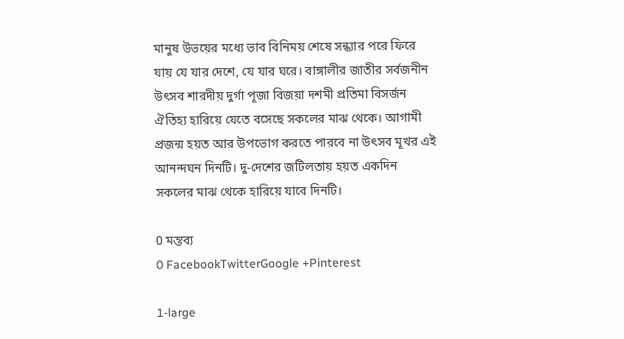মানুষ উভয়ের মধ্যে ভাব বিনিময় শেষে সন্ধ্যার পরে ফিরে যায় যে যার দেশে, যে যার ঘরে। বাঙ্গালীর জাতীর সর্বজনীন উৎসব শারদীয় দুর্গা পূজা বিজয়া দশমী প্রতিমা বিসর্জন ঐতিহ্য হারিয়ে যেতে বসেছে সকলের মাঝ থেকে। আগামী প্রজন্ম হয়ত আর উপভোগ করতে পারবে না উৎসব মূখর এই আনন্দঘন দিনটি। দু-দেশের জটিলতায় হয়ত একদিন সকলের মাঝ থেকে হারিয়ে যাবে দিনটি।

0 মন্তব্য
0 FacebookTwitterGoogle +Pinterest

1-large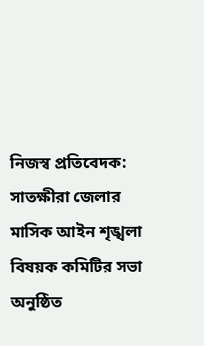নিজস্ব প্রতিবেদক: সাতক্ষীরা জেলার মাসিক আইন শৃঙ্খলা বিষয়ক কমিটির সভা অনুষ্ঠিত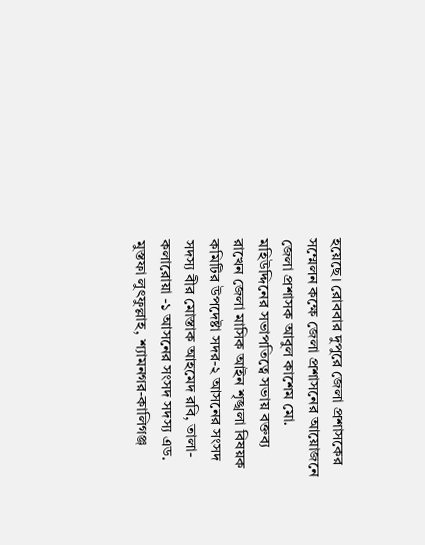হয়েছে। রোববার দুপুরে জেলা প্রশাসকের সম্মেলন কক্ষে জেলা প্রশাসনের আয়োজনে জেলা প্রশাসক আবুল কাশেম মো. মহিউদ্দিনের সভাপতিত্বে সভায় বক্তব্য রাখেন জেলা মাসিক আইন শৃঙ্খলা বিষয়ক কমিটির উপদেষ্টা সদর-২ আসনের সংসদ সদস্য বীর মোস্তাক আহমেদ রবি, তালা-কলারোয়া -১ আসনের সংসদ সদস্য এড. মুস্তফা লুৎফুল্লাহ, শ্যামনগর-কালিগঞ্জ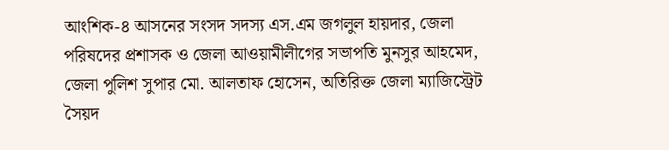আংশিক-৪ আসনের সংসদ সদস্য এস.এম জগলুল হায়দার, জেলা পরিষদের প্রশাসক ও জেলা আওয়ামীলীগের সভাপতি মুনসুর আহমেদ, জেলা পুলিশ সুপার মো. আলতাফ হোসেন, অতিরিক্ত জেলা ম্যাজিস্ট্রেট সৈয়দ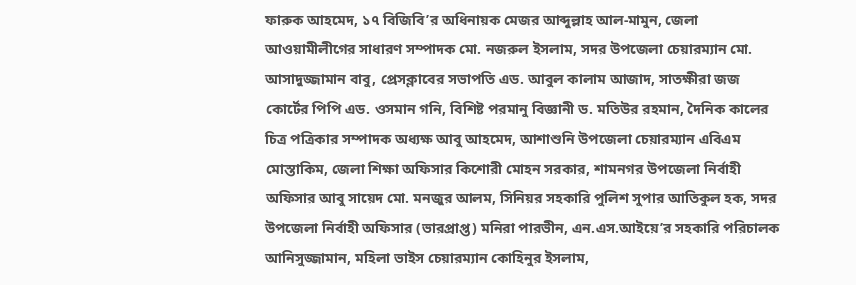ফারুক আহমেদ, ১৭ বিজিবি’র অধিনায়ক মেজর আব্দুল্লাহ আল-মামুন, জেলা আওয়ামীলীগের সাধারণ সম্পাদক মো. নজরুল ইসলাম, সদর উপজেলা চেয়ারম্যান মো. আসাদুজ্জামান বাবু, প্রেসক্লাবের সভাপতি এড. আবুল কালাম আজাদ, সাতক্ষীরা জজ কোর্টের পিপি এড. ওসমান গনি, বিশিষ্ট পরমানু বিজ্ঞানী ড. মতিউর রহমান, দৈনিক কালের চিত্র পত্রিকার সম্পাদক অধ্যক্ষ আবু আহমেদ, আশাশুনি উপজেলা চেয়ারম্যান এবিএম মোস্তাকিম, জেলা শিক্ষা অফিসার কিশোরী মোহন সরকার, শামনগর উপজেলা নির্বাহী অফিসার আবু সায়েদ মো. মনজুর আলম, সিনিয়র সহকারি পুলিশ সুপার আতিকুল হক, সদর উপজেলা নির্বাহী অফিসার (ভারপ্রাপ্ত) মনিরা পারভীন, এন.এস.আইয়ে’র সহকারি পরিচালক আনিসুজ্জামান, মহিলা ভাইস চেয়ারম্যান কোহিনুর ইসলাম,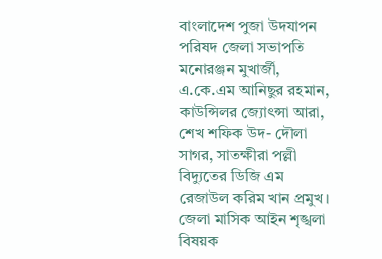বাংলাদেশ পুজা উদযাপন পরিষদ জেলা সভাপতি মনোরঞ্জন মুখার্জী, এ.কে.এম আনিছুর রহমান, কাউন্সিলর জ্যোৎন্সা আরা, শেখ শফিক উদ- দৌলা সাগর, সাতক্ষীরা পল্লী বিদ্যুতের ডিজি এম রেজাউল করিম খান প্রমুখ। জেলা মাসিক আইন শৃঙ্খলা বিষয়ক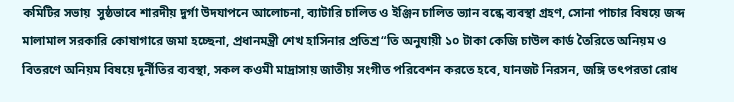কমিটির সভায়  সুষ্ঠভাবে শারদীয় দুর্গা উদযাপনে আলোচনা, ব্যাটারি চালিত ও ইঞ্জিন চালিত ভ্যান বন্ধে ব্যবস্থা গ্রহণ, সোনা পাচার বিষয়ে জব্দ মালামাল সরকারি কোষাগারে জমা হচ্ছেনা, প্রধানমন্ত্রী শেখ হাসিনার প্রতিশ্র“তি অনুযায়ী ১০ টাকা কেজি চাউল কার্ড তৈরিতে অনিয়ম ও বিতরণে অনিয়ম বিষয়ে দূর্নীতির ব্যবস্থা, সকল কওমী মাদ্রাসায় জাতীয় সংগীত পরিবেশন করতে হবে, যানজট নিরসন, জঙ্গি তৎপরতা রোধ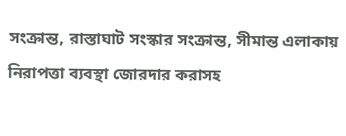সংক্রান্ত, রাস্তাঘাট সংস্কার সংক্রান্ত, সীমান্ত এলাকায় নিরাপত্তা ব্যবস্থা জোরদার করাসহ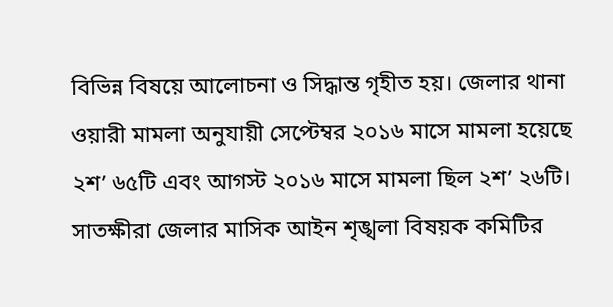বিভিন্ন বিষয়ে আলোচনা ও সিদ্ধান্ত গৃহীত হয়। জেলার থানা ওয়ারী মামলা অনুযায়ী সেপ্টেম্বর ২০১৬ মাসে মামলা হয়েছে ২শ’ ৬৫টি এবং আগস্ট ২০১৬ মাসে মামলা ছিল ২শ’ ২৬টি। সাতক্ষীরা জেলার মাসিক আইন শৃঙ্খলা বিষয়ক কমিটির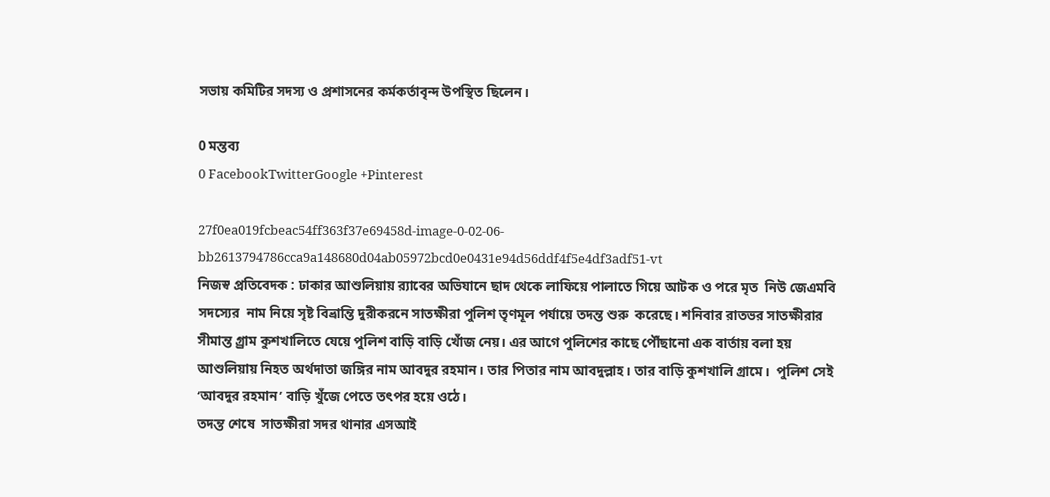সভায় কমিটির সদস্য ও প্রশাসনের কর্মকর্তাবৃন্দ উপস্থিত ছিলেন।

0 মন্তব্য
0 FacebookTwitterGoogle +Pinterest

27f0ea019fcbeac54ff363f37e69458d-image-0-02-06-bb2613794786cca9a148680d04ab05972bcd0e0431e94d56ddf4f5e4df3adf51-vt
নিজস্ব প্রতিবেদক : ঢাকার আশুলিয়ায় র‌্যাবের অভিযানে ছাদ থেকে লাফিয়ে পালাতে গিয়ে আটক ও পরে মৃত  নিউ জেএমবি সদস্যের  নাম নিয়ে সৃষ্ট বিভ্রান্তি দুরীকরনে সাতক্ষীরা পুলিশ তৃণমূল পর্যায়ে তদন্ত শুরু  করেছে। শনিবার রাতভর সাতক্ষীরার সীমান্ত গ্র্রাম কুশখালিতে যেয়ে পুলিশ বাড়ি বাড়ি খোঁজ নেয়। এর আগে পুলিশের কাছে পৌঁছানো এক বার্তায় বলা হয় আশুলিয়ায় নিহত অর্থদাতা জঙ্গির নাম আবদুর রহমান। তার পিতার নাম আবদুল্লাহ। তার বাড়ি কুশখালি গ্রামে।  পুলিশ সেই ‘আবদুর রহমান’ বাড়ি খুঁজে পেতে তৎপর হয়ে ওঠে।
তদন্ত শেষে  সাতক্ষীরা সদর থানার এসআই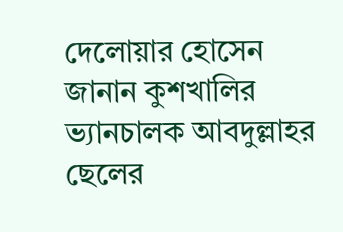দেলোয়ার হোসেন জানান কুশখালির ভ্যানচালক আবদুল্লাহর ছেলের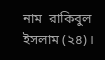নাম  রাকিবুল ইসলাম (২৪)।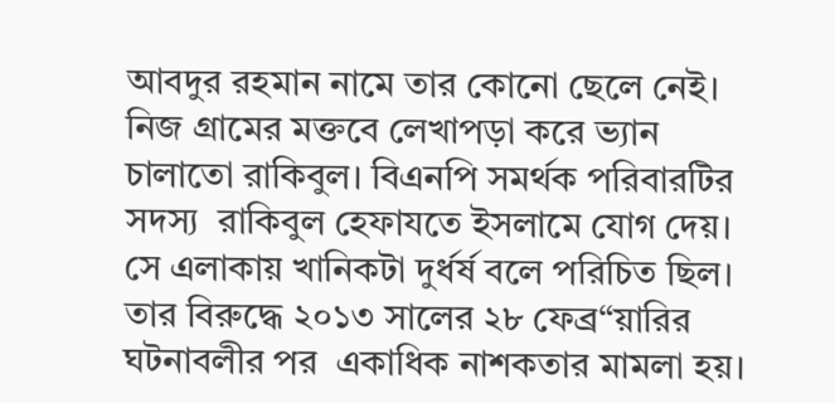আবদুর রহমান নামে তার কোনো ছেলে নেই। নিজ গ্রামের মক্তবে লেখাপড়া করে ভ্যান চালাতো রাকিবুল। বিএনপি সমর্থক পরিবারটির সদস্য  রাকিবুল হেফাযতে ইসলামে যোগ দেয়। সে এলাকায় খানিকটা দুর্ধর্ষ বলে পরিচিত ছিল। তার বিরুদ্ধে ২০১৩ সালের ২৮ ফেব্র“য়ারির ঘটনাবলীর পর  একাধিক নাশকতার মামলা হয়।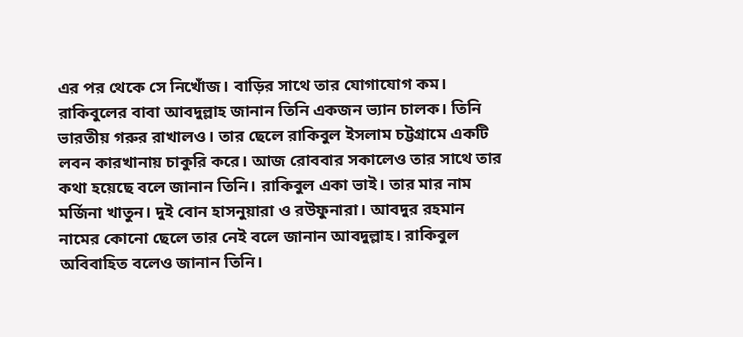এর পর থেকে সে নিখোঁজ। বাড়ির সাথে তার যোগাযোগ কম। রাকিবুলের বাবা আবদুল্লাহ জানান তিনি একজন ভ্যান চালক। তিনি ভারতীয় গরুর রাখালও। তার ছেলে রাকিবুল ইসলাম চট্টগ্রামে একটি লবন কারখানায় চাকুরি করে। আজ রোববার সকালেও তার সাথে তার কথা হয়েছে বলে জানান তিনি। রাকিবুল একা ভাই। তার মার নাম মর্জিনা খাতুন। দুই বোন হাসনুয়ারা ও রউফুনারা। আবদুর রহমান নামের কোনো ছেলে তার নেই বলে জানান আবদুল্লাহ। রাকিবুল অবিবাহিত বলেও জানান তিনি।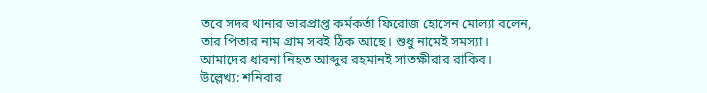তবে সদর থানার ভারপ্রাপ্ত কর্মকর্তা ফিরোজ হোসেন মোল্যা বলেন, তার পিতার নাম গ্রাম সবই ঠিক আছে। শুধু নামেই সমস্যা। আমাদের ধারনা নিহত আব্দুর রহমানই সাতক্ষীরার রাকিব।
উল্লেখ্য: শনিবার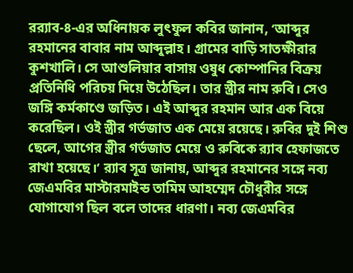রর‌্যাব-৪-এর অধিনায়ক লুৎফুল কবির জানান, ‘আব্দুর রহমানের বাবার নাম আব্দুল্লাহ। গ্রামের বাড়ি সাতক্ষীরার কুশখালি। সে আশুলিয়ার বাসায় ওষুধ কোম্পানির বিক্রয় প্রতিনিধি পরিচয় দিয়ে উঠেছিল। তার স্ত্রীর নাম রুবি। সেও জঙ্গি কর্মকাণ্ডে জড়িত। এই আব্দুর রহমান আর এক বিয়ে করেছিল। ওই স্ত্রীর গর্ভজাত এক মেয়ে রয়েছে। রুবির দুই শিশু ছেলে, আগের স্ত্রীর গর্ভজাত মেয়ে ও রুবিকে র‌্যাব হেফাজতে রাখা হয়েছে।’ র‌্যাব সূত্র জানায়, আব্দুর রহমানের সঙ্গে নব্য জেএমবির মাস্টারমাইন্ড তামিম আহম্মেদ চৌধুরীর সঙ্গে যোগাযোগ ছিল বলে তাদের ধারণা। নব্য জেএমবির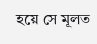হয়ে সে মূলত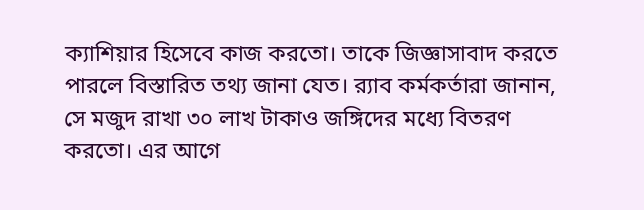ক্যাশিয়ার হিসেবে কাজ করতো। তাকে জিজ্ঞাসাবাদ করতে পারলে বিস্তারিত তথ্য জানা যেত। র‌্যাব কর্মকর্তারা জানান, সে মজুদ রাখা ৩০ লাখ টাকাও জঙ্গিদের মধ্যে বিতরণ করতো। এর আগে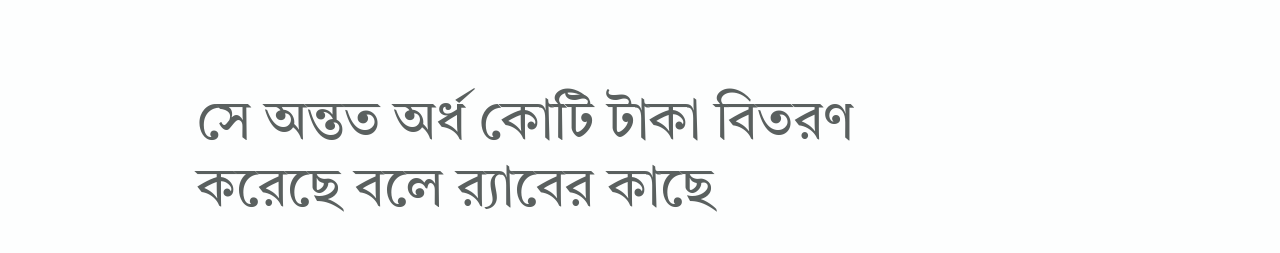সে অন্তত অর্ধ কোটি টাকা বিতরণ করেছে বলে র‌্যাবের কাছে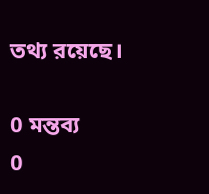তথ্য রয়েছে।

0 মন্তব্য
0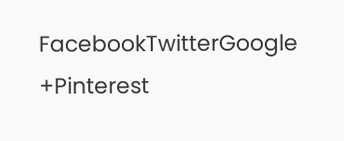FacebookTwitterGoogle +Pinterest